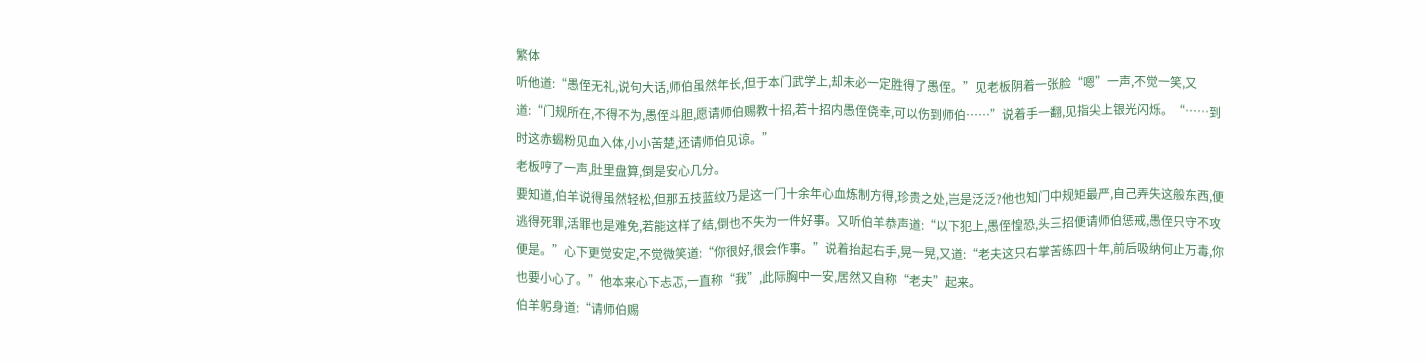繁体
听他道:“愚侄无礼,说句大话,师伯虽然年长,但于本门武学上,却未必一定胜得了愚侄。”见老板阴着一张脸“嗯”一声,不觉一笑,又道:“门规所在,不得不为,愚侄斗胆,愿请师伯赐教十招,若十招内愚侄侥幸,可以伤到师伯……”说着手一翻,见指尖上银光闪烁。“……到时这赤蝎粉见血入体,小小苦楚,还请师伯见谅。”
老板哼了一声,肚里盘算,倒是安心几分。
要知道,伯羊说得虽然轻松,但那五技蓝纹乃是这一门十余年心血炼制方得,珍贵之处,岂是泛泛?他也知门中规矩最严,自己弄失这般东西,便逃得死罪,活罪也是难免,若能这样了结,倒也不失为一件好事。又听伯羊恭声道:“以下犯上,愚侄惶恐,头三招便请师伯惩戒,愚侄只守不攻便是。”心下更觉安定,不觉微笑道:“你很好,很会作事。”说着抬起右手,晃一晃,又道:“老夫这只右掌苦练四十年,前后吸纳何止万毒,你也要小心了。”他本来心下忐忑,一直称“我”,此际胸中一安,居然又自称“老夫”起来。
伯羊躬身道:“请师伯赐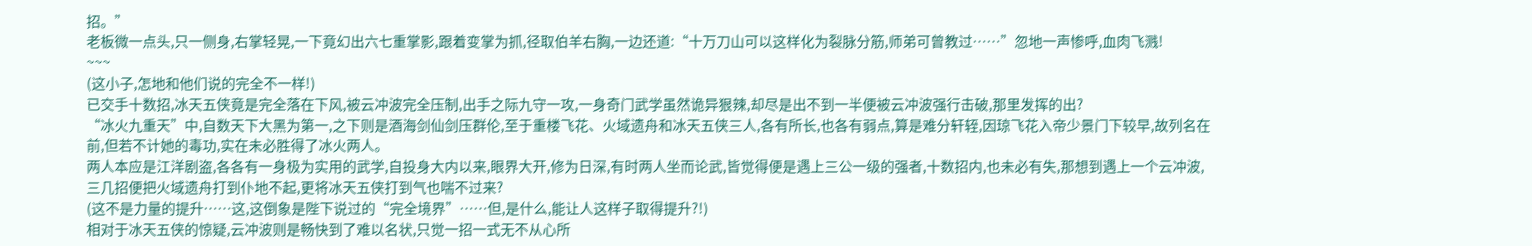招。”
老板微一点头,只一侧身,右掌轻晃,一下竟幻出六七重掌影,跟着变掌为抓,径取伯羊右胸,一边还道:“十万刀山可以这样化为裂脉分筋,师弟可曾教过……”忽地一声惨呼,血肉飞溅!
~~~
(这小子,怎地和他们说的完全不一样!)
已交手十数招,冰天五侠竟是完全落在下风,被云冲波完全压制,出手之际九守一攻,一身奇门武学虽然诡异狠辣,却尽是出不到一半便被云冲波强行击破,那里发挥的出?
“冰火九重天”中,自数天下大黑为第一,之下则是酒海剑仙剑压群伦,至于重楼飞花、火域遗舟和冰天五侠三人,各有所长,也各有弱点,算是难分轩轾,因琼飞花入帝少景门下较早,故列名在前,但若不计她的毒功,实在未必胜得了冰火两人。
两人本应是江洋剧盗,各各有一身极为实用的武学,自投身大内以来,眼界大开,修为日深,有时两人坐而论武,皆觉得便是遇上三公一级的强者,十数招内,也未必有失,那想到遇上一个云冲波,三几招便把火域遗舟打到仆地不起,更将冰天五侠打到气也喘不过来?
(这不是力量的提升……这,这倒象是陛下说过的“完全境界”……但,是什么,能让人这样子取得提升?!)
相对于冰天五侠的惊疑,云冲波则是畅快到了难以名状,只觉一招一式无不从心所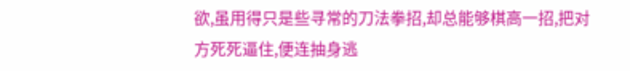欲,虽用得只是些寻常的刀法拳招,却总能够棋高一招,把对方死死逼住,便连抽身逃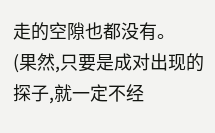走的空隙也都没有。
(果然,只要是成对出现的探子,就一定不经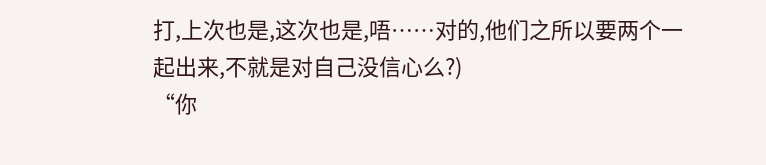打,上次也是,这次也是,唔……对的,他们之所以要两个一起出来,不就是对自己没信心么?)
“你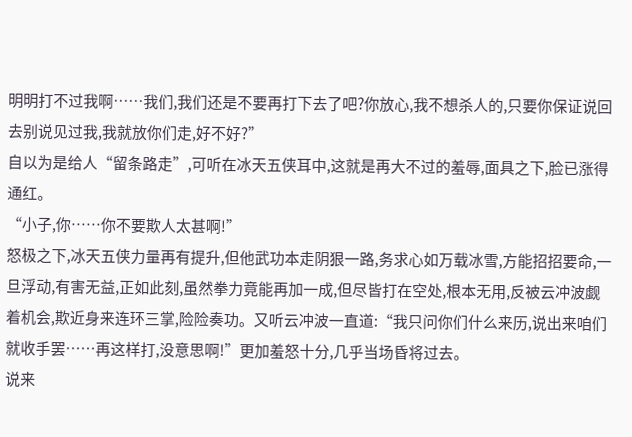明明打不过我啊……我们,我们还是不要再打下去了吧?你放心,我不想杀人的,只要你保证说回去别说见过我,我就放你们走,好不好?”
自以为是给人“留条路走”,可听在冰天五侠耳中,这就是再大不过的羞辱,面具之下,脸已涨得通红。
“小子,你……你不要欺人太甚啊!”
怒极之下,冰天五侠力量再有提升,但他武功本走阴狠一路,务求心如万载冰雪,方能招招要命,一旦浮动,有害无益,正如此刻,虽然拳力竟能再加一成,但尽皆打在空处,根本无用,反被云冲波觑着机会,欺近身来连环三掌,险险奏功。又听云冲波一直道:“我只问你们什么来历,说出来咱们就收手罢……再这样打,没意思啊!”更加羞怒十分,几乎当场昏将过去。
说来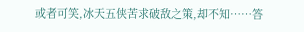或者可笑,冰天五侠苦求破敌之策,却不知……答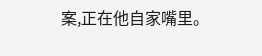案,正在他自家嘴里。